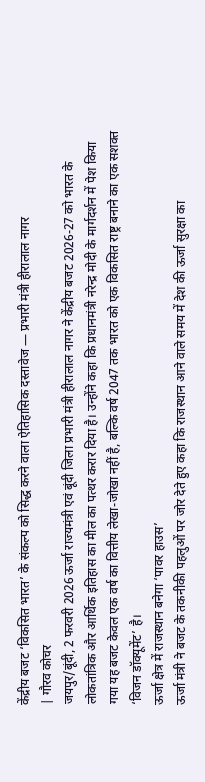केंद्रीय बजट ‘विकसित भारत’ के संकल्प को सिद्ध करने वाला ऐतिहासिक दस्तावेज — प्रभारी मंत्री हीरालाल नागर
| गौरव कोचर
जयपुर/बूंदी, 2 फरवरी 2026 ऊर्जा राज्यमंत्री एवं बूंदी जिला प्रभारी मंत्री हीरालाल नागर ने केंद्रीय बजट 2026-27 को भारत के लोकतांत्रिक और आर्थिक इतिहास का मील का पत्थर करार दिया है। उन्होंने कहा कि प्रधानमंत्री नरेन्द्र मोदी के मार्गदर्शन में पेश किया गया यह बजट केवल एक वर्ष का वित्तीय लेखा-जोखा नहीं है, बल्कि वर्ष 2047 तक भारत को एक विकसित राष्ट्र बनाने का एक सशक्त ‘विजन डॉक्यूमेंट’ है।
ऊर्जा क्षेत्र में राजस्थान बनेगा ‘पावर हाउस’
ऊर्जा मंत्री ने बजट के तकनीकी पहलुओं पर जोर देते हुए कहा कि राजस्थान आने वाले समय में देश की ऊर्जा सुरक्षा का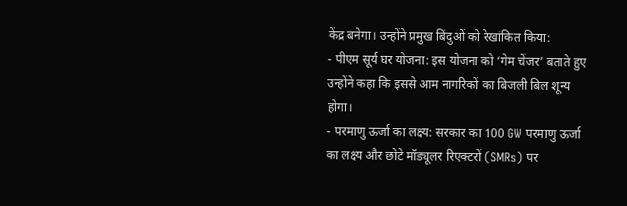केंद्र बनेगा। उन्होंने प्रमुख बिंदुओं को रेखांकित किया:
- पीएम सूर्य घर योजना: इस योजना को ‘गेम चेंजर’ बताते हुए उन्होंने कहा कि इससे आम नागरिकों का बिजली बिल शून्य होगा।
- परमाणु ऊर्जा का लक्ष्य: सरकार का 100 GW परमाणु ऊर्जा का लक्ष्य और छोटे मॉड्यूलर रिएक्टरों (SMRs) पर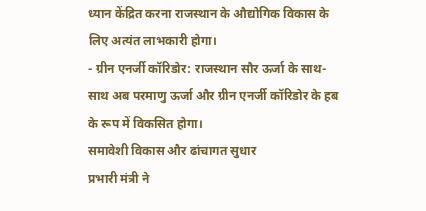ध्यान केंद्रित करना राजस्थान के औद्योगिक विकास के लिए अत्यंत लाभकारी होगा।
- ग्रीन एनर्जी कॉरिडोर: राजस्थान सौर ऊर्जा के साथ-साथ अब परमाणु ऊर्जा और ग्रीन एनर्जी कॉरिडोर के हब के रूप में विकसित होगा।
समावेशी विकास और ढांचागत सुधार
प्रभारी मंत्री ने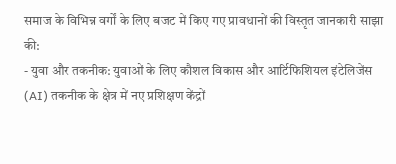समाज के विभिन्न वर्गों के लिए बजट में किए गए प्रावधानों की विस्तृत जानकारी साझा की:
- युवा और तकनीक: युवाओं के लिए कौशल विकास और आर्टिफिशियल इंटेलिजेंस (AI) तकनीक के क्षेत्र में नए प्रशिक्षण केंद्रों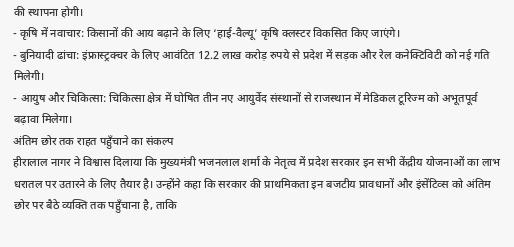की स्थापना होगी।
- कृषि में नवाचार: किसानों की आय बढ़ाने के लिए ‘हाई-वैल्यू’ कृषि क्लस्टर विकसित किए जाएंगे।
- बुनियादी ढांचा: इंफ्रास्ट्रक्चर के लिए आवंटित 12.2 लाख करोड़ रुपये से प्रदेश में सड़क और रेल कनेक्टिविटी को नई गति मिलेगी।
- आयुष और चिकित्सा: चिकित्सा क्षेत्र में घोषित तीन नए आयुर्वेद संस्थानों से राजस्थान में मेडिकल टूरिज्म को अभूतपूर्व बढ़ावा मिलेगा।
अंतिम छोर तक राहत पहुँचाने का संकल्प
हीरालाल नागर ने विश्वास दिलाया कि मुख्यमंत्री भजनलाल शर्मा के नेतृत्व में प्रदेश सरकार इन सभी केंद्रीय योजनाओं का लाभ धरातल पर उतारने के लिए तैयार है। उन्होंने कहा कि सरकार की प्राथमिकता इन बजटीय प्रावधानों और इंसेंटिव्स को अंतिम छोर पर बैठे व्यक्ति तक पहुँचाना है, ताकि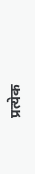प्रत्येक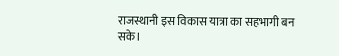राजस्थानी इस विकास यात्रा का सहभागी बन सके।